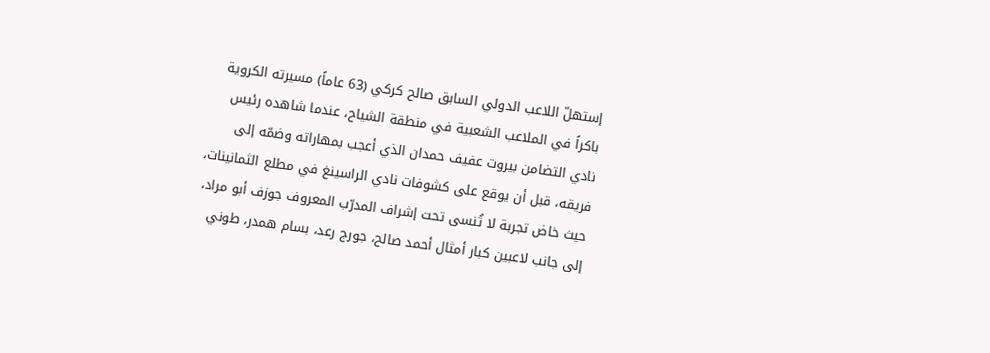إستهلّ اللاعب الدولي السابق صالح كركي (63 عاماً) مسيرته الكروية باكراً في الملاعب الشعبية في منطقة الشياح، عندما شاهده رئيس نادي التضامن بيروت عفيف حمدان الذي أعجب بمهاراته وضمّه إلى فريقه، قبل أن يوقع على كشوفات نادي الراسينغ في مطلع الثمانينات، حيث خاض تجربة لا تُنسى تحت إشراف المدرّب المعروف جوزف أبو مراد، إلى جانب لاعبين كبار أمثال أحمد صالح، جورج رعد، بسام همدر، طوني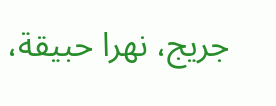جريج، نهرا حبيقة،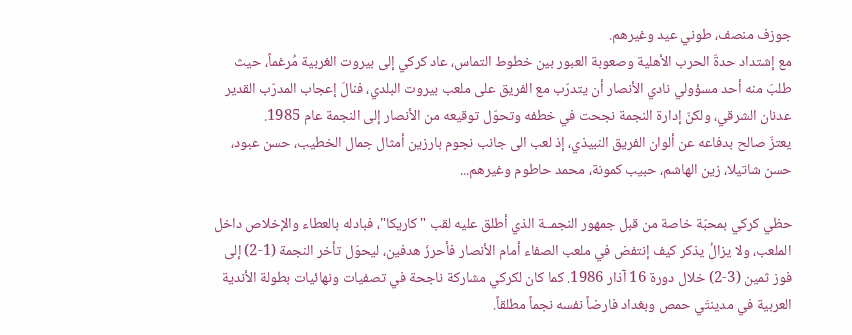جوزف منصف، طوني عيد وغيرهم.
مع إشتداد حدةّ الحرب الأهلية وصعوبة العبور بين خطوط التماس، عاد كركي إلى بيروت الغربية مُرغماً، حيث طلبَ منه أحد مسؤولي نادي الأنصار أن يتدرّب مع الفريق على ملعب بيروت البلدي، فنالَ إعجاب المدرّب القدير عدنان الشرقي، ولكنّ إدارة النجمة نجحت في خطفه وتحوّل توقيعه من الأنصار إلى النجمة عام 1985.
يعتزّ صالح بدفاعه عن ألوان الفريق النبيذي، إذ لعب الى جانب نجوم بارزين أمثال جمال الخطيب، حسن عبود، حسن شاتيلا، زين الهاشم، حبيب كمونة، محمد حاطوم وغيرهم...

حظي كركي بمحبّة خاصة من قبل جمهور النجمــة الذي أطلق عليه لقب "كاريكا"، فبادله بالعطاء والإخلاص داخل الملعب، ولا يزالُ يذكر كيف إنتفض في ملعب الصفاء أمام الأنصار فأحرزَ هدفين، ليحوّل تأخر النجمة (1-2) إلى فوز ثمين (3-2) خلال دورة 16 آذار 1986. كما كان لكركي مشاركة ناجحة في تصفيات ونهائيات بطولة الأندية العربية في مدينتَي حمص وبغداد فارضاً نفسه نجماً مطلقاً.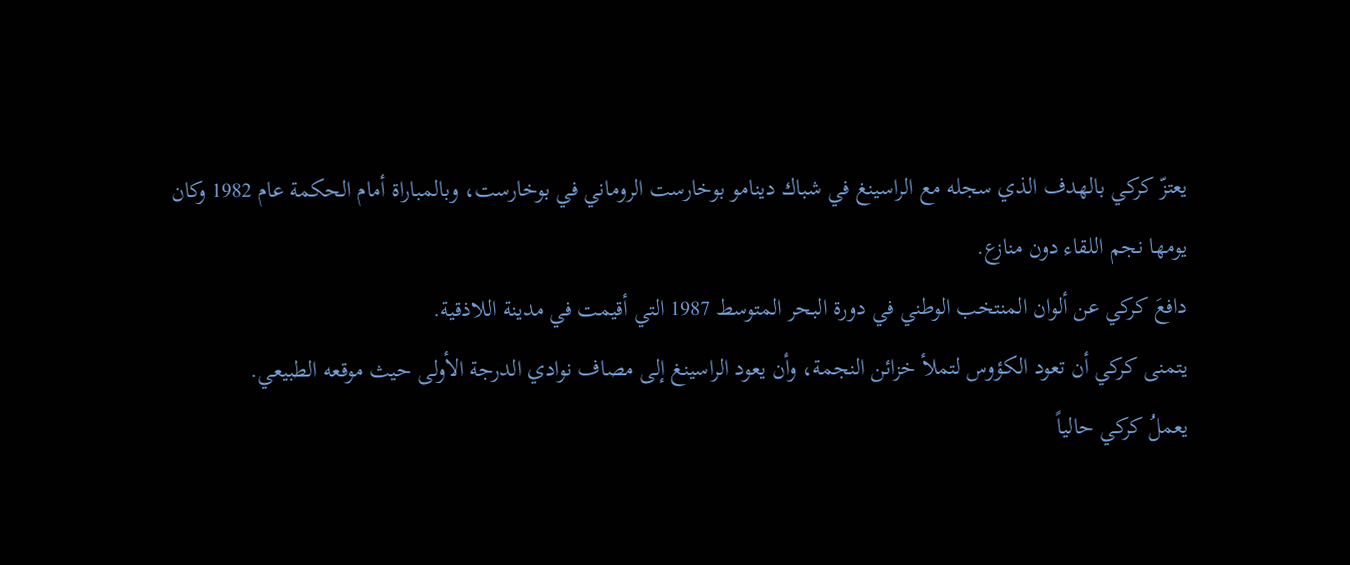يعتزّ كركي بالهدف الذي سجله مع الراسينغ في شباك دينامو بوخارست الروماني في بوخارست، وبالمباراة أمام الحكمة عام 1982 وكان يومها نجم اللقاء دون منازع.
دافعَ كركي عن ألوان المنتخب الوطني في دورة البحر المتوسط 1987 التي أقيمت في مدينة اللاذقية.
يتمنى كركي أن تعود الكؤوس لتملأ خزائن النجمة، وأن يعود الراسينغ إلى مصاف نوادي الدرجة الأولى حيث موقعه الطبيعي.
يعملُ كركي حالياً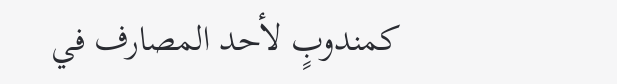كمندوبٍ لأحد المصارف في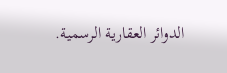الدوائر العقارية الرسمية.